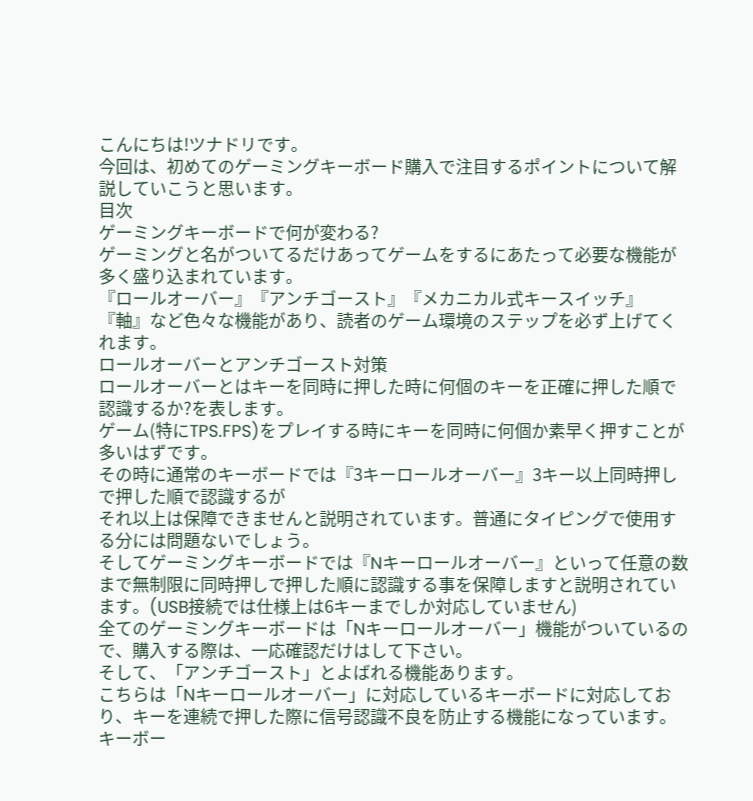こんにちは!ツナドリです。
今回は、初めてのゲーミングキーボード購入で注目するポイントについて解説していこうと思います。
目次
ゲーミングキーボードで何が変わる?
ゲーミングと名がついてるだけあってゲームをするにあたって必要な機能が多く盛り込まれています。
『ロールオーバー』『アンチゴースト』『メカニカル式キースイッチ』『軸』など色々な機能があり、読者のゲーム環境のステップを必ず上げてくれます。
ロールオーバーとアンチゴースト対策
ロールオーバーとはキーを同時に押した時に何個のキーを正確に押した順で認識するか?を表します。
ゲーム(特にTPS.FPS)をプレイする時にキーを同時に何個か素早く押すことが多いはずです。
その時に通常のキーボードでは『3キーロールオーバー』3キー以上同時押しで押した順で認識するが
それ以上は保障できませんと説明されています。普通にタイピングで使用する分には問題ないでしょう。
そしてゲーミングキーボードでは『Nキーロールオーバー』といって任意の数まで無制限に同時押しで押した順に認識する事を保障しますと説明されています。(USB接続では仕様上は6キーまでしか対応していません)
全てのゲーミングキーボードは「Nキーロールオーバー」機能がついているので、購入する際は、一応確認だけはして下さい。
そして、「アンチゴースト」とよばれる機能あります。
こちらは「Nキーロールオーバー」に対応しているキーボードに対応しており、キーを連続で押した際に信号認識不良を防止する機能になっています。
キーボー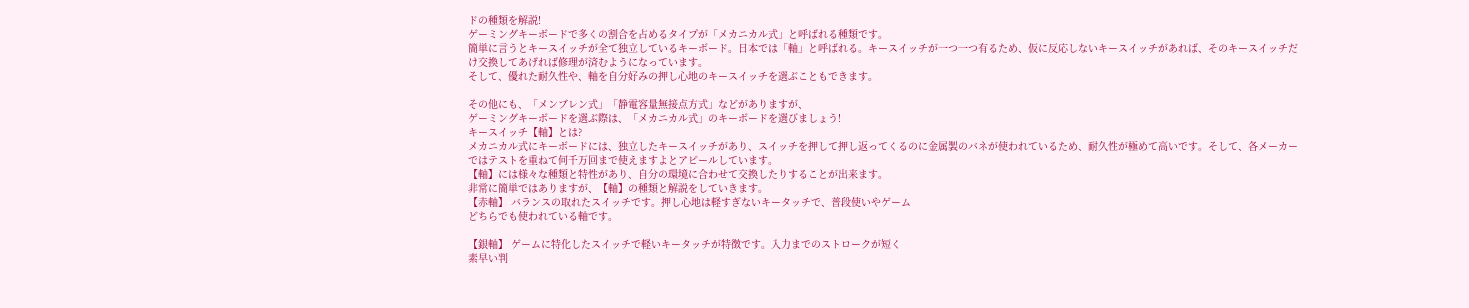ドの種類を解説!
ゲーミングキーボードで多くの割合を占めるタイプが「メカニカル式」と呼ばれる種類です。
簡単に言うとキースイッチが全て独立しているキーボード。日本では「軸」と呼ばれる。キースイッチが一つ一つ有るため、仮に反応しないキースイッチがあれば、そのキースイッチだけ交換してあげれば修理が済むようになっています。
そして、優れた耐久性や、軸を自分好みの押し心地のキースイッチを選ぶこともできます。

その他にも、「メンブレン式」「静電容量無接点方式」などがありますが、
ゲーミングキーボードを選ぶ際は、「メカニカル式」のキーボードを選びましょう!
キースイッチ【軸】とは?
メカニカル式にキーボードには、独立したキースイッチがあり、スイッチを押して押し返ってくるのに金属製のバネが使われているため、耐久性が極めて高いです。そして、各メーカーではテストを重ねて何千万回まで使えますよとアピールしています。
【軸】には様々な種類と特性があり、自分の環境に合わせて交換したりすることが出来ます。
非常に簡単ではありますが、【軸】の種類と解説をしていきます。
【赤軸】 バランスの取れたスイッチです。押し心地は軽すぎないキータッチで、普段使いやゲーム
どちらでも使われている軸です。

【銀軸】 ゲームに特化したスイッチで軽いキータッチが特徴です。入力までのストロークが短く
素早い判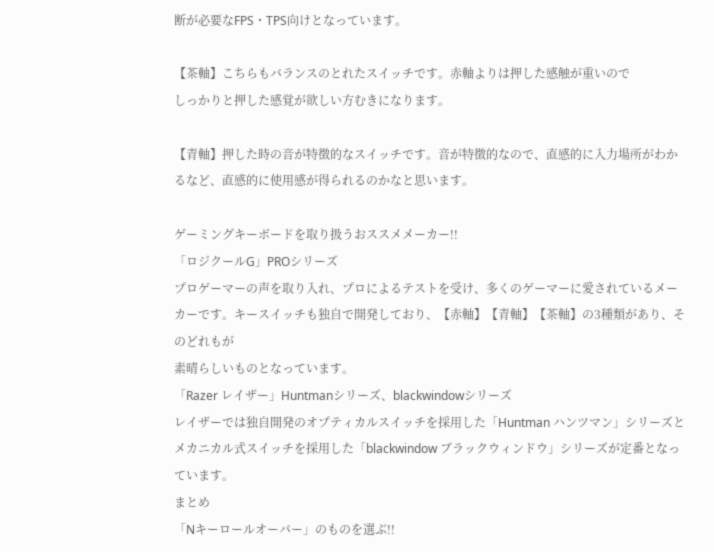断が必要なFPS・TPS向けとなっています。

【茶軸】こちらもバランスのとれたスイッチです。赤軸よりは押した感触が重いので
しっかりと押した感覚が欲しい方むきになります。

【青軸】押した時の音が特徴的なスイッチです。音が特徴的なので、直感的に入力場所がわかるなど、直感的に使用感が得られるのかなと思います。

ゲーミングキーボードを取り扱うおススメメーカー!!
「ロジクールG」PROシリーズ
プロゲーマーの声を取り入れ、プロによるテストを受け、多くのゲーマーに愛されているメーカーです。キースイッチも独自で開発しており、【赤軸】【青軸】【茶軸】の3種類があり、そのどれもが
素晴らしいものとなっています。
「Razer レイザー」Huntmanシリーズ、blackwindowシリーズ
レイザーでは独自開発のオプティカルスイッチを採用した「Huntman ハンツマン」シリーズと
メカニカル式スイッチを採用した「blackwindow ブラックウィンドウ」シリーズが定番となっています。
まとめ
「Nキーロールオーバー」のものを選ぶ!!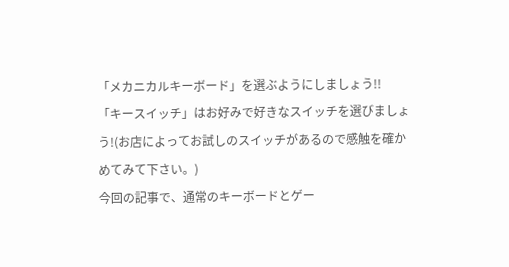「メカニカルキーボード」を選ぶようにしましょう!!
「キースイッチ」はお好みで好きなスイッチを選びましょう!(お店によってお試しのスイッチがあるので感触を確かめてみて下さい。)
今回の記事で、通常のキーボードとゲー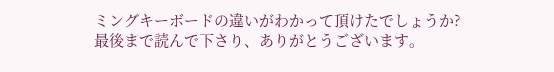ミングキーボードの違いがわかって頂けたでしょうか?
最後まで読んで下さり、ありがとうございます。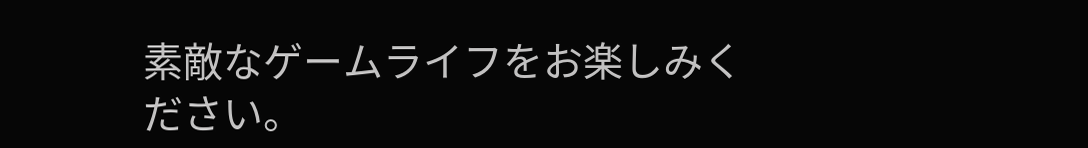素敵なゲームライフをお楽しみください。